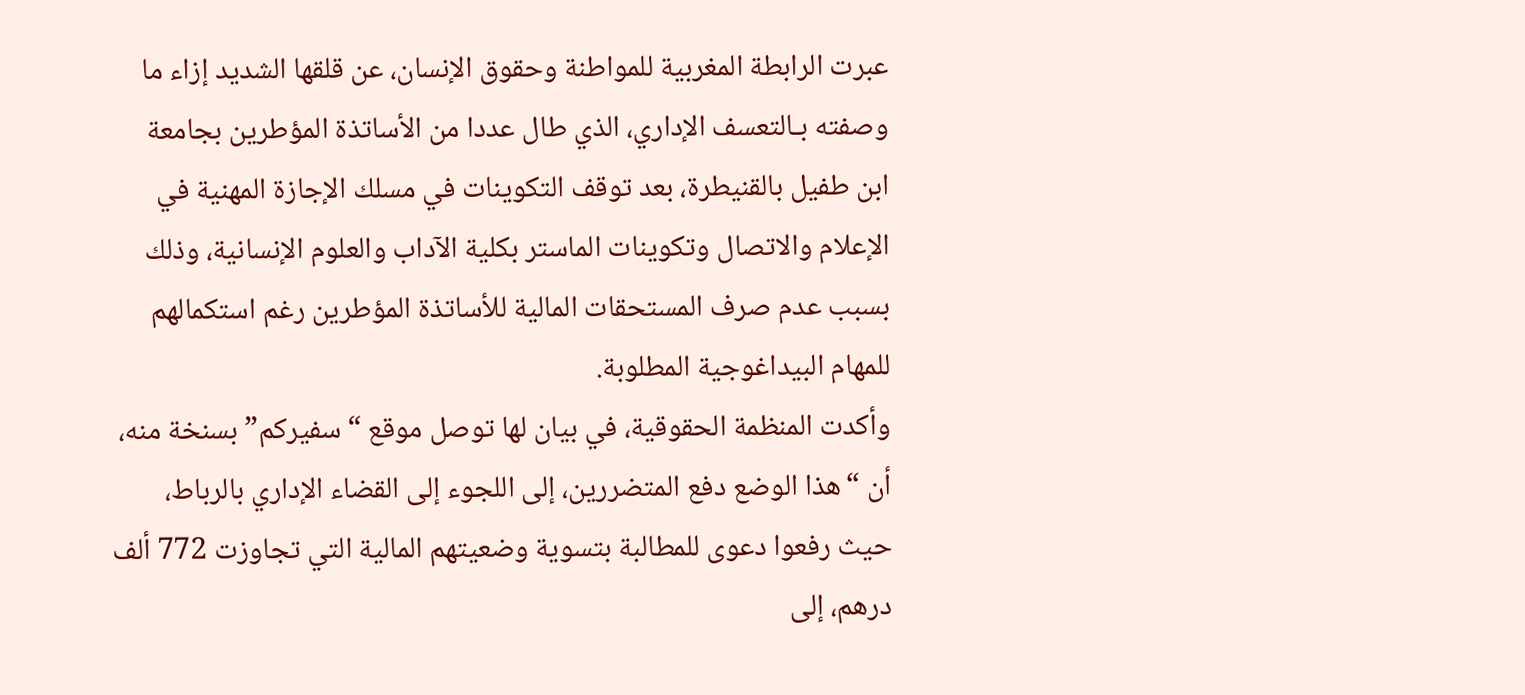عبرت الرابطة المغربية للمواطنة وحقوق الإنسان، عن قلقها الشديد إزاء ما وصفته بـالتعسف الإداري، الذي طال عددا من الأساتذة المؤطرين بجامعة ابن طفيل بالقنيطرة، بعد توقف التكوينات في مسلك الإجازة المهنية في الإعلام والاتصال وتكوينات الماستر بكلية الآداب والعلوم الإنسانية، وذلك بسبب عدم صرف المستحقات المالية للأساتذة المؤطرين رغم استكمالهم للمهام البيداغوجية المطلوبة.
وأكدت المنظمة الحقوقية، في بيان لها توصل موقع “سفيركم” بسنخة منه، أن “هذا الوضع دفع المتضررين، إلى اللجوء إلى القضاء الإداري بالرباط، حيث رفعوا دعوى للمطالبة بتسوية وضعيتهم المالية التي تجاوزت 772 ألف درهم، إلى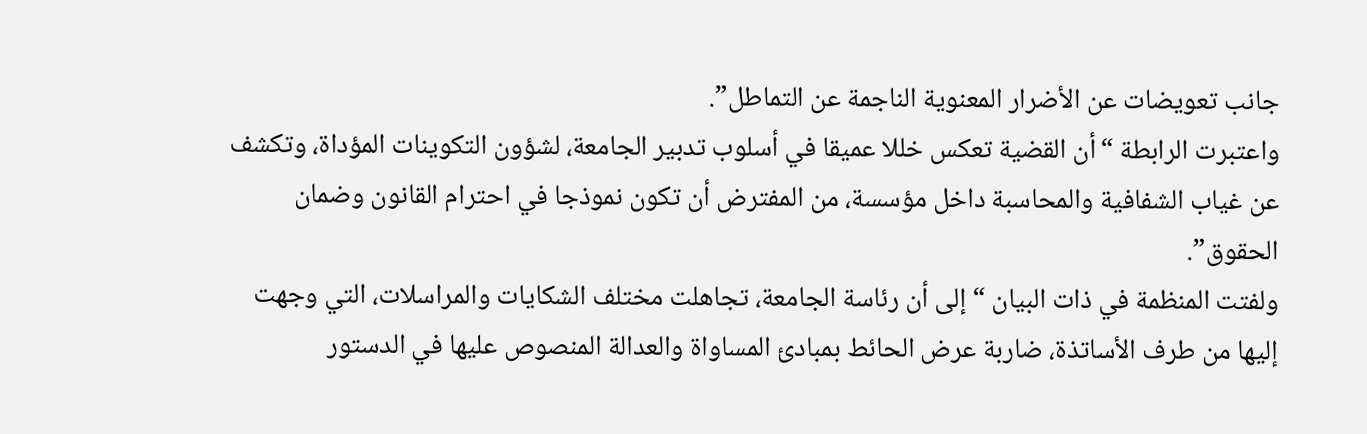جانب تعويضات عن الأضرار المعنوية الناجمة عن التماطل”.
واعتبرت الرابطة “أن القضية تعكس خللا عميقا في أسلوب تدبير الجامعة، لشؤون التكوينات المؤداة، وتكشف عن غياب الشفافية والمحاسبة داخل مؤسسة، من المفترض أن تكون نموذجا في احترام القانون وضمان الحقوق”.
ولفتت المنظمة في ذات البيان “إلى أن رئاسة الجامعة، تجاهلت مختلف الشكايات والمراسلات، التي وجهت إليها من طرف الأساتذة، ضاربة عرض الحائط بمبادئ المساواة والعدالة المنصوص عليها في الدستور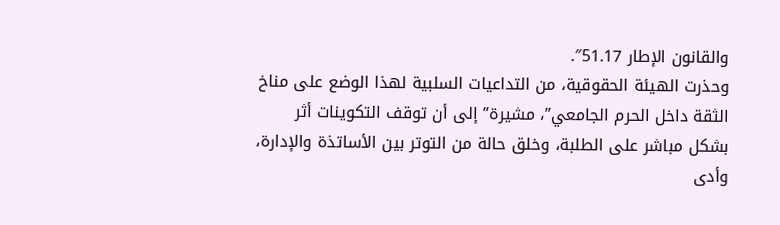والقانون الإطار 51.17″.
وحذرت الهيئة الحقوقية، من التداعيات السلبية لهذا الوضع على مناخ الثقة داخل الحرم الجامعي”، مشيرة” إلى أن توقف التكوينات أثر بشكل مباشر على الطلبة، وخلق حالة من التوتر بين الأساتذة والإدارة، وأدى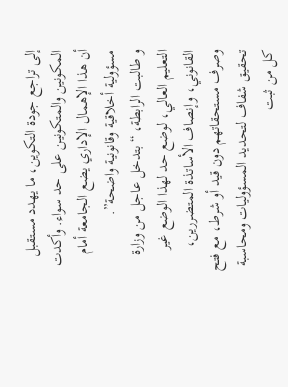إلى تراجع جودة التكوين، ما يهدد مستقبل المكونين والمتكونين على حد سواء. وأكدت أن هذا الإهمال الإداري يضع الجامعة أمام مسؤولية أخلاقية وقانونية واضحة”.
و طالبت الرابطة، “بتدخل عاجل من وزارة التعليم العالي، لوضع حد لهذا الوضع غير القانوني، وإنصاف الأساتذة المتضررين، وصرف مستحقاتهم دون قيد أو شرط، مع فتح تحقيق شفاف لتحديد المسؤوليات ومحاسبة كل من ثبت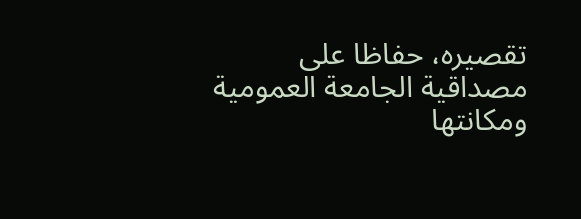تقصيره، حفاظا على مصداقية الجامعة العمومية ومكانتها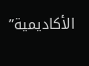الأكاديمية”